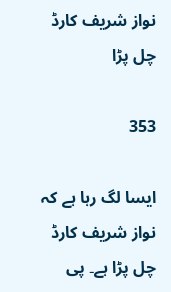نواز شریف کارڈ چل پڑا

353

ایسا لگ رہا ہے کہ نواز شریف کارڈ چل پڑا ہے۔ پی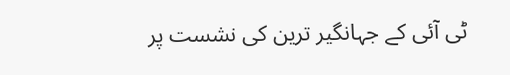ٹی آئی کے جہانگیر ترین کی نشست پر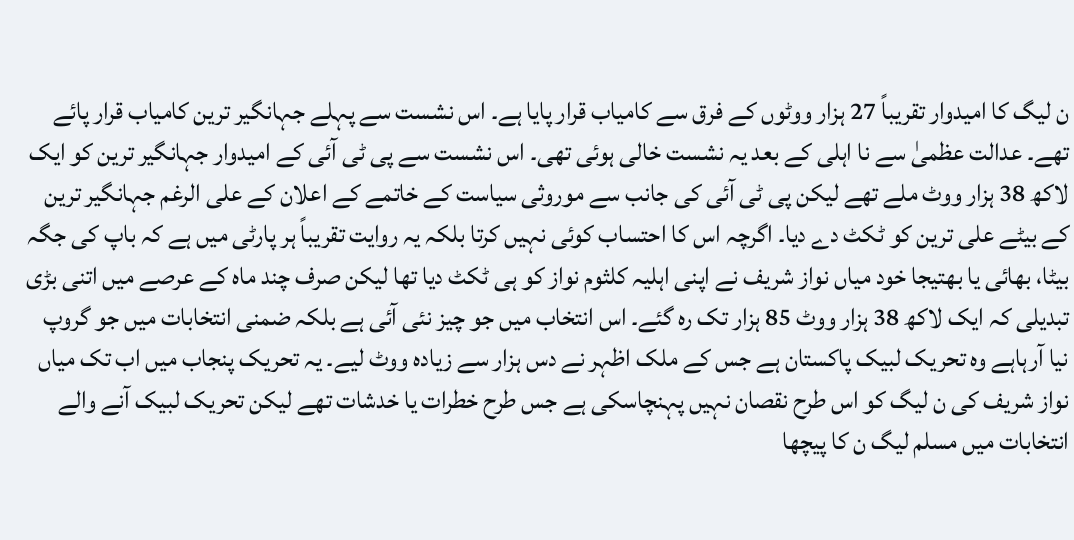ن لیگ کا امیدوار تقریباً 27 ہزار ووٹوں کے فرق سے کامیاب قرار پایا ہے۔ اس نشست سے پہلے جہانگیر ترین کامیاب قرار پائے تھے۔ عدالت عظمیٰ سے نا اہلی کے بعد یہ نشست خالی ہوئی تھی۔ اس نشست سے پی ٹی آئی کے امیدوار جہانگیر ترین کو ایک لاکھ 38 ہزار ووٹ ملے تھے لیکن پی ٹی آئی کی جانب سے موروثی سیاست کے خاتمے کے اعلان کے علی الرغم جہانگیر ترین کے بیٹے علی ترین کو ٹکٹ دے دیا۔ اگرچہ اس کا احتساب کوئی نہیں کرتا بلکہ یہ روایت تقریباً ہر پارٹی میں ہے کہ باپ کی جگہ بیٹا، بھائی یا بھتیجا خود میاں نواز شریف نے اپنی اہلیہ کلثوم نواز کو ہی ٹکٹ دیا تھا لیکن صرف چند ماہ کے عرصے میں اتنی بڑی تبدیلی کہ ایک لاکھ 38 ہزار ووٹ 85 ہزار تک رہ گئے۔ اس انتخاب میں جو چیز نئی آئی ہے بلکہ ضمنی انتخابات میں جو گروپ نیا آرہاہے وہ تحریک لبیک پاکستان ہے جس کے ملک اظہر نے دس ہزار سے زیادہ ووٹ لیے۔ یہ تحریک پنجاب میں اب تک میاں نواز شریف کی ن لیگ کو اس طرح نقصان نہیں پہنچاسکی ہے جس طرح خطرات یا خدشات تھے لیکن تحریک لبیک آنے والے انتخابات میں مسلم لیگ ن کا پیچھا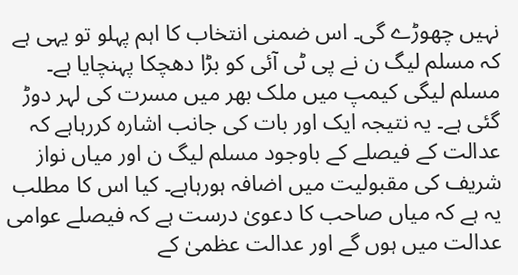نہیں چھوڑے گی۔ اس ضمنی انتخاب کا اہم پہلو تو یہی ہے کہ مسلم لیگ ن نے پی ٹی آئی کو بڑا دھچکا پہنچایا ہے۔ مسلم لیگی کیمپ میں ملک بھر میں مسرت کی لہر دوڑ گئی ہے۔ یہ نتیجہ ایک اور بات کی جانب اشارہ کررہاہے کہ عدالت کے فیصلے کے باوجود مسلم لیگ ن اور میاں نواز شریف کی مقبولیت میں اضافہ ہورہاہے۔ کیا اس کا مطلب یہ ہے کہ میاں صاحب کا دعویٰ درست ہے کہ فیصلے عوامی عدالت میں ہوں گے اور عدالت عظمیٰ کے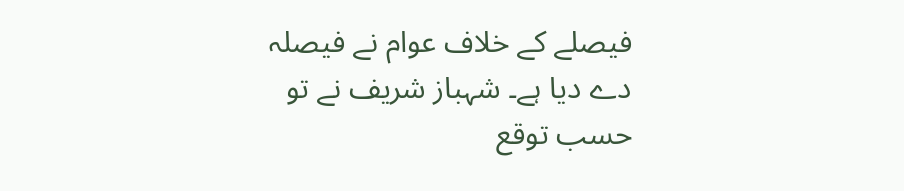فیصلے کے خلاف عوام نے فیصلہ دے دیا ہے۔ شہباز شریف نے تو حسب توقع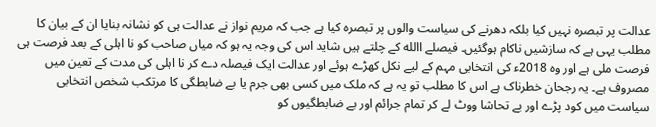عدالت پر تبصرہ نہیں کیا بلکہ دھرنے کی سیاست والوں پر تبصرہ کیا ہے جب کہ مریم نواز نے عدالت ہی کو نشانہ بنایا ان کے بیان کا مطلب یہی ہے کہ سازشیں ناکام ہوگئیں۔ فیصلے االله کے چلتے ہیں شاید اس کی وجہ یہ ہو کہ میاں صاحب کو نا اہلی کے بعد فرصت ہی فرصت ملی ہے اور وہ 2018ء کی انتخابی مہم کے لیے نکل کھڑے ہوئے اور عدالت ایک فیصلہ دے کر نا اہلی کی مدت کے تعین میں مصروف ہے۔ یہ رجحان خطرناک ہے اس کا مطلب تو یہ ہے کہ ملک میں کسی بھی جرم یا بے ضابطگی کا مرتکب شخص انتخابی سیاست میں کود پڑے اور بے تحاشا ووٹ لے کر تمام جرائم اور بے ضابطگیوں کو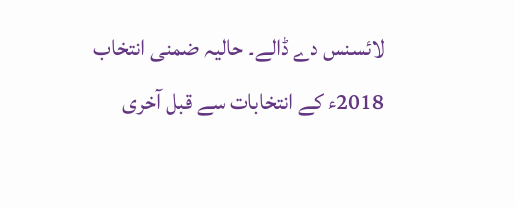لائسنس دے ڈالے۔ حالیہ ضمنی انتخاب 2018ء کے انتخابات سے قبل آخری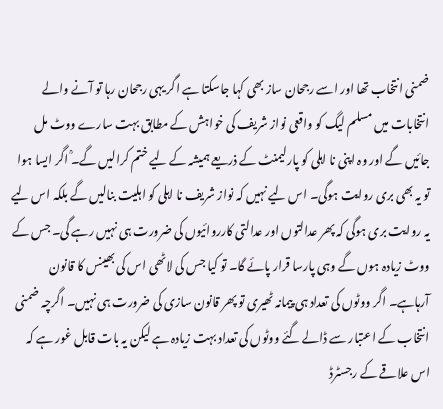ضمنی انتخاب تھا اور اسے رجحان ساز بھی کہا جاسکتا ہے اگر یہی رجحان رہا تو آنے والے انتخابات میں مسلم لیگ کو واقعی نواز شریف کی خواہش کے مطابق بہت سارے ووٹ مل جائیں گے اور وہ اپنی نا اہلی کو پارلیمنٹ کے ذریعے ہمیشہ کے لیے ختم کرالیں گے۔ؒ اگر ایسا ہوا تو یہ بھی بری روایت ہوگی۔ اس لیے نہیں کہ نواز شریف نا اہلی کو اہلیت بنالیں گے بلکہ اس لیے یہ روایت بری ہوگی کہ پھر عدالتوں اور عدالتی کارروائیوں کی ضرورت ہی نہیں رہے گی۔ جس کے ووٹ زیادہ ہوں گے وہی پارسا قرار پائے گا۔ تو کیا جس کی لاٹھی اس کی بھینس کا قانون آرہاہے۔ اگر ووٹوں کی تعداد ہی پیمانہ ٹھیری تو پھر قانون سازی کی ضرورت ہی نہیں۔ اگرچہ ضمنی انتخاب کے اعتبار سے ڈالے گئے ووٹوں کی تعداد بہت زیادہ ہے لیکن یہ بات قابل غور ہے کہ اس علاقے کے رجسٹرڈ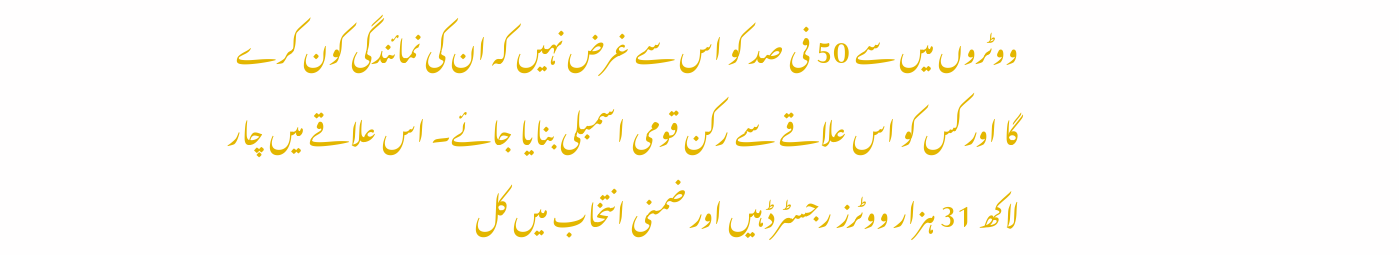ووٹروں میں سے 50 فی صد کو اس سے غرض نہیں کہ ان کی نمائندگی کون کرے گا اور کس کو اس علاقے سے رکن قومی اسمبلی بنایا جائے۔ اس علاقے میں چار لاکھ 31 ہزار ووٹرز رجسٹرڈ ہیں اور ضمنی انتخاب میں کل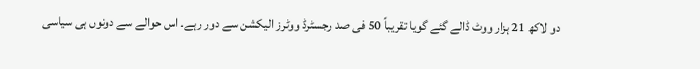دو لاکھ 21 ہزار ووٹ ڈالے گئے گویا تقریباً 50 فی صد رجسٹرڈ ووٹرز الیکشن سے دور رہے۔ اس حوالے سے دونوں ہی سیاسی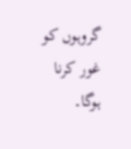گروہوں کو غور کرنا ہوگا۔